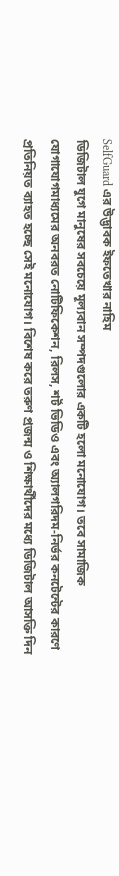SelfGuard এর উদ্ভাবক ইফতেখার নাহিম
ডিজিটাল যুগে মানুষের সবচেয়ে মূল্যবান সম্পদগুলোর একটি হলো মনোযোগ। তবে সামাজিক যোগাযোগমাধ্যমের অনবরত নোটিফিকেশন, রিলস, শর্ট ভিডিও এবং অ্যালগরিদম-নির্ভর কনটেন্টের কারণে প্রতিনিয়ত ব্যাহত হচ্ছে সেই মনোযোগ। বিশেষ করে তরুণ প্রজন্ম ও শিক্ষার্থীদের মধ্যে ডিজিটাল আসক্তি দিন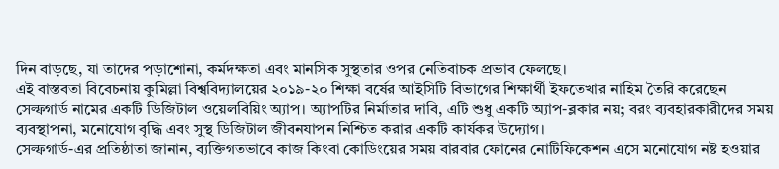দিন বাড়ছে, যা তাদের পড়াশোনা, কর্মদক্ষতা এবং মানসিক সুস্থতার ওপর নেতিবাচক প্রভাব ফেলছে।
এই বাস্তবতা বিবেচনায় কুমিল্লা বিশ্ববিদ্যালয়ের ২০১৯-২০ শিক্ষা বর্ষের আইসিটি বিভাগের শিক্ষার্থী ইফতেখার নাহিম তৈরি করেছেন সেল্ফগার্ড নামের একটি ডিজিটাল ওয়েলবিয়িং অ্যাপ। অ্যাপটির নির্মাতার দাবি, এটি শুধু একটি অ্যাপ-ব্লকার নয়; বরং ব্যবহারকারীদের সময় ব্যবস্থাপনা, মনোযোগ বৃদ্ধি এবং সুস্থ ডিজিটাল জীবনযাপন নিশ্চিত করার একটি কার্যকর উদ্যোগ।
সেল্ফগার্ড-এর প্রতিষ্ঠাতা জানান, ব্যক্তিগতভাবে কাজ কিংবা কোডিংয়ের সময় বারবার ফোনের নোটিফিকেশন এসে মনোযোগ নষ্ট হওয়ার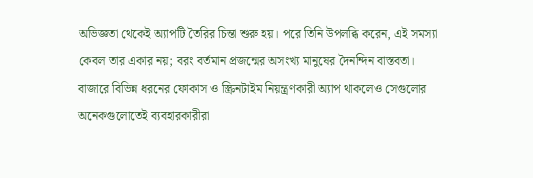অভিজ্ঞতা থেকেই অ্যাপটি তৈরির চিন্তা শুরু হয়। পরে তিনি উপলব্ধি করেন, এই সমস্যা কেবল তার একার নয়; বরং বর্তমান প্রজন্মের অসংখ্য মানুষের দৈনন্দিন বাস্তবতা।
বাজারে বিভিন্ন ধরনের ফোকাস ও স্ক্রিনটাইম নিয়ন্ত্রণকারী অ্যাপ থাকলেও সেগুলোর অনেকগুলোতেই ব্যবহারকারীরা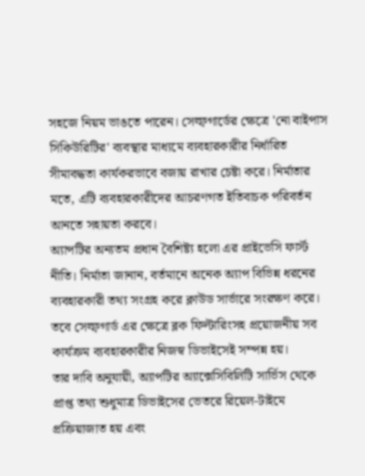সহজে নিয়ম ভাঙতে পারেন। সেল্ফগার্ডের ক্ষেত্রে 'নো বাইপাস সিকিউরিটির' ব্যবস্থার মাধ্যমে ব্যবহারকারীর নির্ধারিত সীমাবদ্ধতা কার্যকরভাবে বজায় রাখার চেষ্টা করে। নির্মাতার মতে, এটি ব্যবহারকারীদের আচরণগত ইতিবাচক পরিবর্তন আনতে সহায়তা করবে।
অ্যাপটির অন্যতম প্রধান বৈশিষ্ট্য হলো এর প্রাইভেসি ফার্স্ট নীতি। নির্মাতা জানান, বর্তমানে অনেক অ্যাপ বিভিন্ন ধরনের ব্যবহারকারী তথ্য সংগ্রহ করে ক্লাউড সার্ভারে সংরক্ষণ করে। তবে সেল্ফগার্ড এর ক্ষেত্রে ব্লক ফিল্টারিংসহ প্রয়োজনীয় সব কার্যক্রম ব্যবহারকারীর নিজস্ব ডিভাইসেই সম্পন্ন হয়।
তার দাবি অনুযায়ী, অ্যাপটির অ্যাক্সেসিবিলিটি সার্ভিস থেকে প্রাপ্ত তথ্য শুধুমাত্র ডিভাইসের ভেতরে রিয়েল-টাইমে প্রক্রিয়াজাত হয় এবং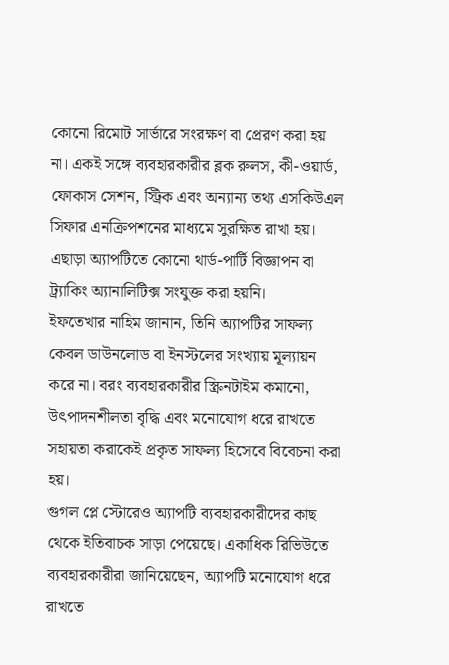কোনো রিমোট সার্ভারে সংরক্ষণ বা প্রেরণ করা হয় না। একই সঙ্গে ব্যবহারকারীর ব্লক রুলস, কী-ওয়ার্ড, ফোকাস সেশন, স্ট্রিক এবং অন্যান্য তথ্য এসকিউএল সিফার এনক্রিপশনের মাধ্যমে সুরক্ষিত রাখা হয়। এছাড়া অ্যাপটিতে কোনো থার্ড-পার্টি বিজ্ঞাপন বা ট্র্যাকিং অ্যানালিটিক্স সংযুক্ত করা হয়নি।
ইফতেখার নাহিম জানান, তিনি অ্যাপটির সাফল্য কেবল ডাউনলোড বা ইনস্টলের সংখ্যায় মূল্যায়ন করে না। বরং ব্যবহারকারীর স্ক্রিনটাইম কমানো, উৎপাদনশীলতা বৃদ্ধি এবং মনোযোগ ধরে রাখতে সহায়তা করাকেই প্রকৃত সাফল্য হিসেবে বিবেচনা করা হয়।
গুগল প্লে স্টোরেও অ্যাপটি ব্যবহারকারীদের কাছ থেকে ইতিবাচক সাড়া পেয়েছে। একাধিক রিভিউতে ব্যবহারকারীরা জানিয়েছেন, অ্যাপটি মনোযোগ ধরে রাখতে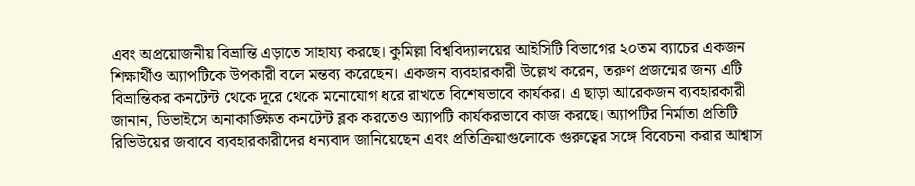এবং অপ্রয়োজনীয় বিভ্রান্তি এড়াতে সাহায্য করছে। কুমিল্লা বিশ্ববিদ্যালয়ের আইসিটি বিভাগের ২০তম ব্যাচের একজন শিক্ষার্থীও অ্যাপটিকে উপকারী বলে মন্তব্য করেছেন। একজন ব্যবহারকারী উল্লেখ করেন, তরুণ প্রজন্মের জন্য এটি বিভ্রান্তিকর কনটেন্ট থেকে দূরে থেকে মনোযোগ ধরে রাখতে বিশেষভাবে কার্যকর। এ ছাড়া আরেকজন ব্যবহারকারী জানান, ডিভাইসে অনাকাঙ্ক্ষিত কনটেন্ট ব্লক করতেও অ্যাপটি কার্যকরভাবে কাজ করছে। অ্যাপটির নির্মাতা প্রতিটি রিভিউয়ের জবাবে ব্যবহারকারীদের ধন্যবাদ জানিয়েছেন এবং প্রতিক্রিয়াগুলোকে গুরুত্বের সঙ্গে বিবেচনা করার আশ্বাস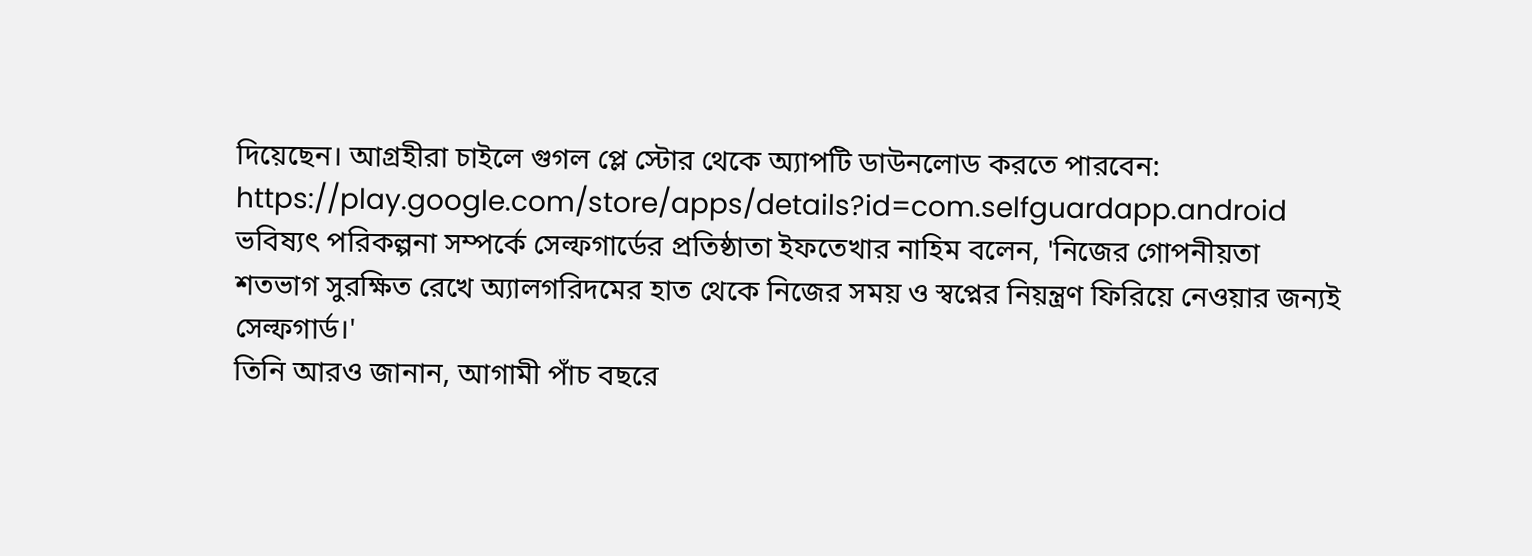দিয়েছেন। আগ্রহীরা চাইলে গুগল প্লে স্টোর থেকে অ্যাপটি ডাউনলোড করতে পারবেন: https://play.google.com/store/apps/details?id=com.selfguardapp.android
ভবিষ্যৎ পরিকল্পনা সম্পর্কে সেল্ফগার্ডের প্রতিষ্ঠাতা ইফতেখার নাহিম বলেন, 'নিজের গোপনীয়তা শতভাগ সুরক্ষিত রেখে অ্যালগরিদমের হাত থেকে নিজের সময় ও স্বপ্নের নিয়ন্ত্রণ ফিরিয়ে নেওয়ার জন্যই সেল্ফগার্ড।'
তিনি আরও জানান, আগামী পাঁচ বছরে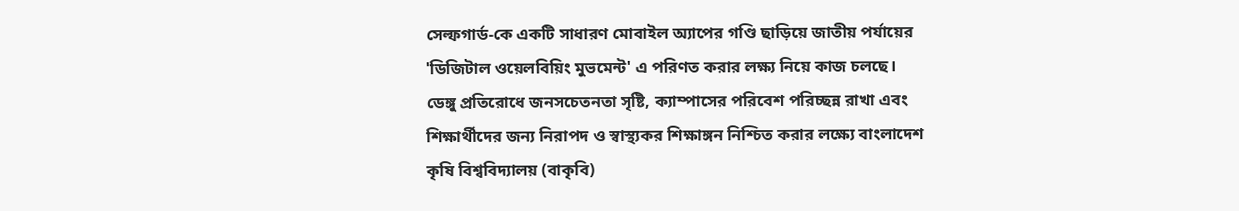সেল্ফগার্ড-কে একটি সাধারণ মোবাইল অ্যাপের গণ্ডি ছাড়িয়ে জাতীয় পর্যায়ের 'ডিজিটাল ওয়েলবিয়িং মুভমেন্ট' এ পরিণত করার লক্ষ্য নিয়ে কাজ চলছে।
ডেঙ্গু প্রতিরোধে জনসচেতনতা সৃষ্টি, ক্যাম্পাসের পরিবেশ পরিচ্ছন্ন রাখা এবং শিক্ষার্থীদের জন্য নিরাপদ ও স্বাস্থ্যকর শিক্ষাঙ্গন নিশ্চিত করার লক্ষ্যে বাংলাদেশ কৃষি বিশ্ববিদ্যালয় (বাকৃবি)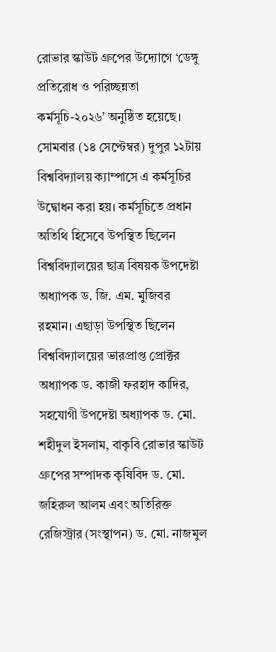রোভার স্কাউট গ্রুপের উদ্যোগে ‘ডেঙ্গু প্রতিরোধ ও পরিচ্ছন্নতা কর্মসূচি-২০২৬’ অনুষ্ঠিত হয়েছে।
সোমবার (১৪ সেপ্টেম্বর) দুপুর ১২টায় বিশ্ববিদ্যালয় ক্যাম্পাসে এ কর্মসূচির উদ্বোধন করা হয়। কর্মসূচিতে প্রধান অতিথি হিসেবে উপস্থিত ছিলেন বিশ্ববিদ্যালয়ের ছাত্র বিষয়ক উপদেষ্টা অধ্যাপক ড. জি. এম. মুজিবর রহমান। এছাড়া উপস্থিত ছিলেন বিশ্ববিদ্যালয়ের ভারপ্রাপ্ত প্রোক্টর অধ্যাপক ড. কাজী ফরহাদ কাদির, সহযোগী উপদেষ্টা অধ্যাপক ড. মো. শহীদুল ইসলাম, বাকৃবি রোভার স্কাউট গ্রুপের সম্পাদক কৃষিবিদ ড. মো. জহিরুল আলম এবং অতিরিক্ত রেজিস্ট্রার (সংস্থাপন) ড. মো. নাজমুল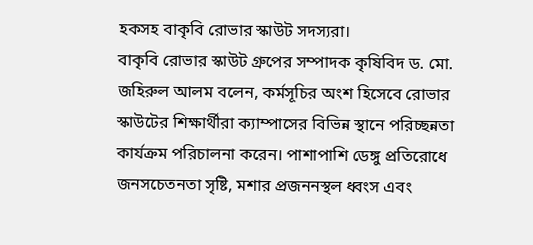হকসহ বাকৃবি রোভার স্কাউট সদস্যরা।
বাকৃবি রোভার স্কাউট গ্রুপের সম্পাদক কৃষিবিদ ড. মো. জহিরুল আলম বলেন, কর্মসূচির অংশ হিসেবে রোভার স্কাউটের শিক্ষার্থীরা ক্যাম্পাসের বিভিন্ন স্থানে পরিচ্ছন্নতা কার্যক্রম পরিচালনা করেন। পাশাপাশি ডেঙ্গু প্রতিরোধে জনসচেতনতা সৃষ্টি, মশার প্রজননস্থল ধ্বংস এবং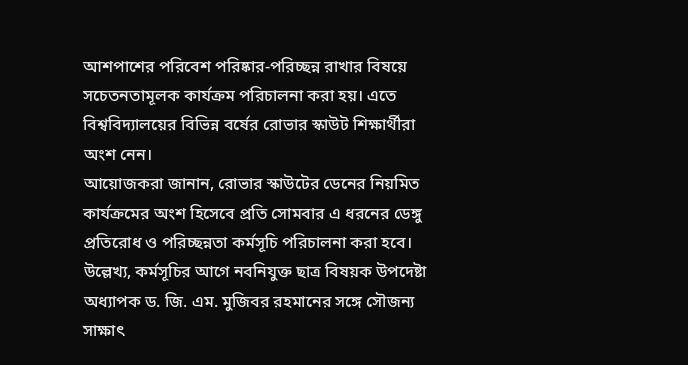আশপাশের পরিবেশ পরিষ্কার-পরিচ্ছন্ন রাখার বিষয়ে সচেতনতামূলক কার্যক্রম পরিচালনা করা হয়। এতে বিশ্ববিদ্যালয়ের বিভিন্ন বর্ষের রোভার স্কাউট শিক্ষার্থীরা অংশ নেন।
আয়োজকরা জানান, রোভার স্কাউটের ডেনের নিয়মিত কার্যক্রমের অংশ হিসেবে প্রতি সোমবার এ ধরনের ডেঙ্গু প্রতিরোধ ও পরিচ্ছন্নতা কর্মসূচি পরিচালনা করা হবে।
উল্লেখ্য, কর্মসূচির আগে নবনিযুক্ত ছাত্র বিষয়ক উপদেষ্টা অধ্যাপক ড. জি. এম. মুজিবর রহমানের সঙ্গে সৌজন্য সাক্ষাৎ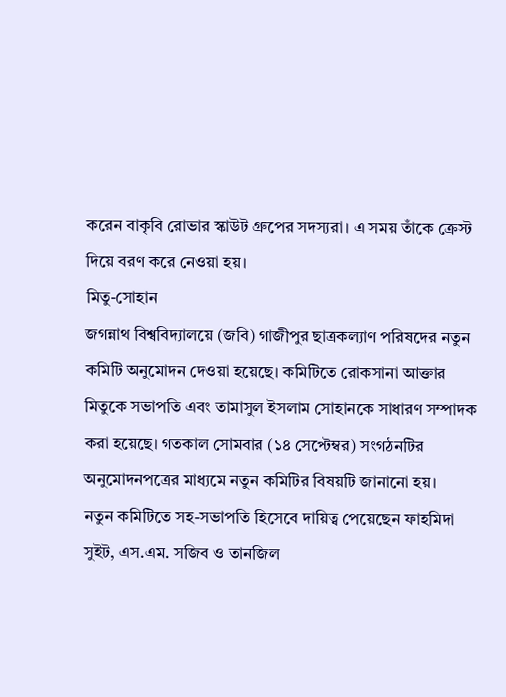করেন বাকৃবি রোভার স্কাউট গ্রুপের সদস্যরা। এ সময় তাঁকে ক্রেস্ট দিয়ে বরণ করে নেওয়া হয়।
মিতু-সোহান
জগন্নাথ বিশ্ববিদ্যালয়ে (জবি) গাজীপুর ছাত্রকল্যাণ পরিষদের নতুন কমিটি অনুমোদন দেওয়া হয়েছে। কমিটিতে রোকসানা আক্তার মিতুকে সভাপতি এবং তামাসুল ইসলাম সোহানকে সাধারণ সম্পাদক করা হয়েছে। গতকাল সোমবার (১৪ সেপ্টেম্বর) সংগঠনটির অনুমোদনপত্রের মাধ্যমে নতুন কমিটির বিষয়টি জানানো হয়।
নতুন কমিটিতে সহ-সভাপতি হিসেবে দায়িত্ব পেয়েছেন ফাহমিদা সুইট, এস.এম. সজিব ও তানজিল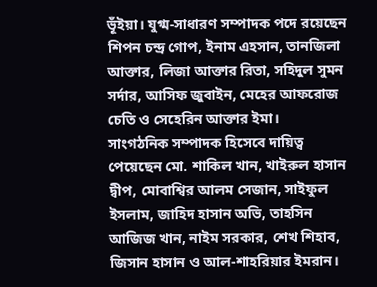ভূঁইয়া। যুগ্ম-সাধারণ সম্পাদক পদে রয়েছেন শিপন চন্দ্র গোপ, ইনাম এহসান, তানজিলা আক্তার, লিজা আক্তার রিতা, সহিদুল সুমন সর্দার, আসিফ জুবাইন, মেহের আফরোজ চেতি ও সেহেরিন আক্তার ইমা।
সাংগঠনিক সম্পাদক হিসেবে দায়িত্ব পেয়েছেন মো. শাকিল খান, খাইরুল হাসান দ্বীপ, মোবাশ্বির আলম সেজান, সাইফুল ইসলাম, জাহিদ হাসান অভি, তাহসিন আজিজ খান, নাইম সরকার, শেখ শিহাব, জিসান হাসান ও আল-শাহরিয়ার ইমরান।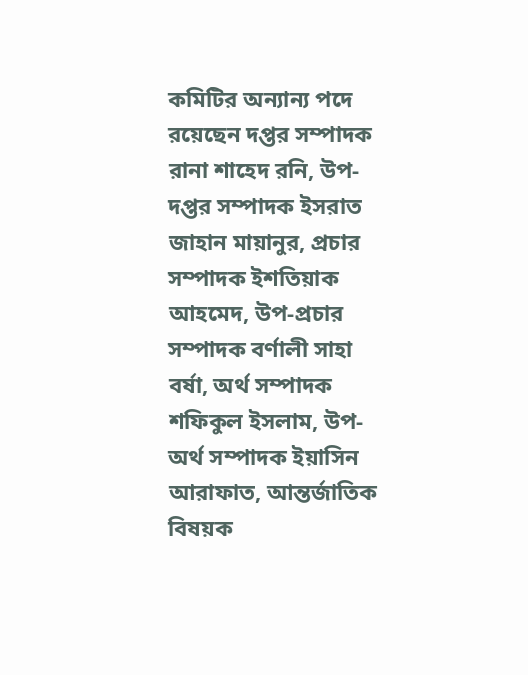কমিটির অন্যান্য পদে রয়েছেন দপ্তর সম্পাদক রানা শাহেদ রনি, উপ-দপ্তর সম্পাদক ইসরাত জাহান মায়ানুর, প্রচার সম্পাদক ইশতিয়াক আহমেদ, উপ-প্রচার সম্পাদক বর্ণালী সাহা বর্ষা, অর্থ সম্পাদক শফিকুল ইসলাম, উপ-অর্থ সম্পাদক ইয়াসিন আরাফাত, আন্তর্জাতিক বিষয়ক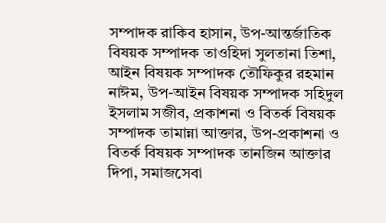সম্পাদক রাকিব হাসান, উপ-আন্তর্জাতিক বিষয়ক সম্পাদক তাওহিদা সুলতানা তিশা, আইন বিষয়ক সম্পাদক তৌফিকুর রহমান নাঈম, উপ-আইন বিষয়ক সম্পাদক সহিদুল ইসলাম সজীব, প্রকাশনা ও বিতর্ক বিষয়ক সম্পাদক তামান্না আক্তার, উপ-প্রকাশনা ও বিতর্ক বিষয়ক সম্পাদক তানজিন আক্তার দিপা, সমাজসেবা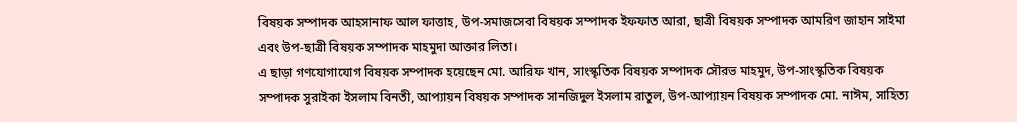বিষয়ক সম্পাদক আহসানাফ আল ফাত্তাহ, উপ-সমাজসেবা বিষয়ক সম্পাদক ইফফাত আরা, ছাত্রী বিষয়ক সম্পাদক আমরিণ জাহান সাইমা এবং উপ-ছাত্রী বিষয়ক সম্পাদক মাহমুদা আক্তার লিতা।
এ ছাড়া গণযোগাযোগ বিষয়ক সম্পাদক হয়েছেন মো. আরিফ খান, সাংস্কৃতিক বিষয়ক সম্পাদক সৌরভ মাহমুদ, উপ-সাংস্কৃতিক বিষয়ক সম্পাদক সুরাইকা ইসলাম বিনতী, আপ্যায়ন বিষয়ক সম্পাদক সানজিদুল ইসলাম রাতুল, উপ-আপ্যায়ন বিষয়ক সম্পাদক মো. নাঈম, সাহিত্য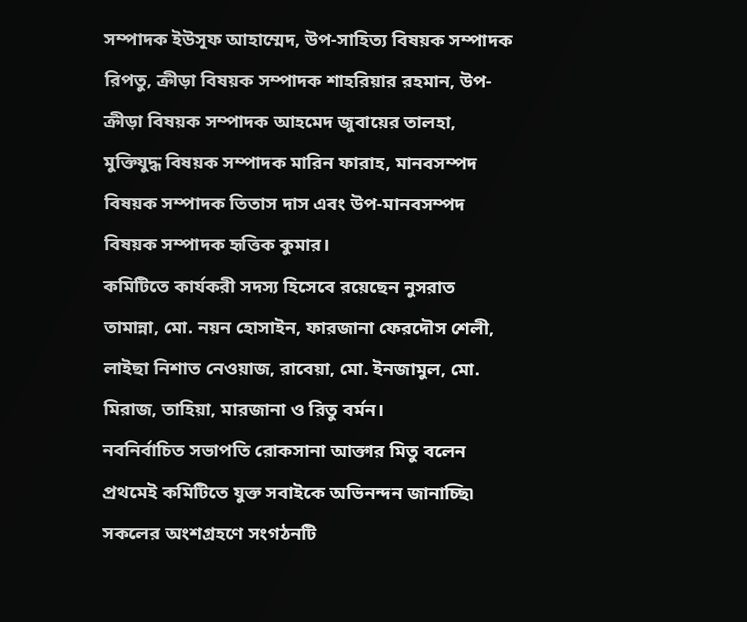সম্পাদক ইউসূফ আহাম্মেদ, উপ-সাহিত্য বিষয়ক সম্পাদক রিপতু, ক্রীড়া বিষয়ক সম্পাদক শাহরিয়ার রহমান, উপ-ক্রীড়া বিষয়ক সম্পাদক আহমেদ জুবায়ের তালহা, মুক্তিযুদ্ধ বিষয়ক সম্পাদক মারিন ফারাহ, মানবসম্পদ বিষয়ক সম্পাদক তিতাস দাস এবং উপ-মানবসম্পদ বিষয়ক সম্পাদক হৃত্তিক কুমার।
কমিটিতে কার্যকরী সদস্য হিসেবে রয়েছেন নুসরাত তামান্না, মো. নয়ন হোসাইন, ফারজানা ফেরদৌস শেলী, লাইছা নিশাত নেওয়াজ, রাবেয়া, মো. ইনজামুল, মো. মিরাজ, তাহিয়া, মারজানা ও রিতু বর্মন।
নবনির্বাচিত সভাপতি রোকসানা আক্তার মিতু বলেন প্রথমেই কমিটিতে যুক্ত সবাইকে অভিনন্দন জানাচ্ছি৷ সকলের অংশগ্রহণে সংগঠনটি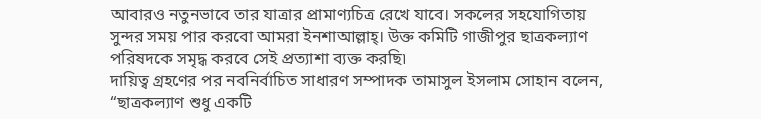আবারও নতুনভাবে তার যাত্রার প্রামাণ্যচিত্র রেখে যাবে। সকলের সহযোগিতায় সুন্দর সময় পার করবো আমরা ইনশাআল্লাহ্। উক্ত কমিটি গাজীপুর ছাত্রকল্যাণ পরিষদকে সমৃদ্ধ করবে সেই প্রত্যাশা ব্যক্ত করছি৷
দায়িত্ব গ্রহণের পর নবনির্বাচিত সাধারণ সম্পাদক তামাসুল ইসলাম সোহান বলেন, “ছাত্রকল্যাণ শুধু একটি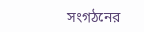সংগঠনের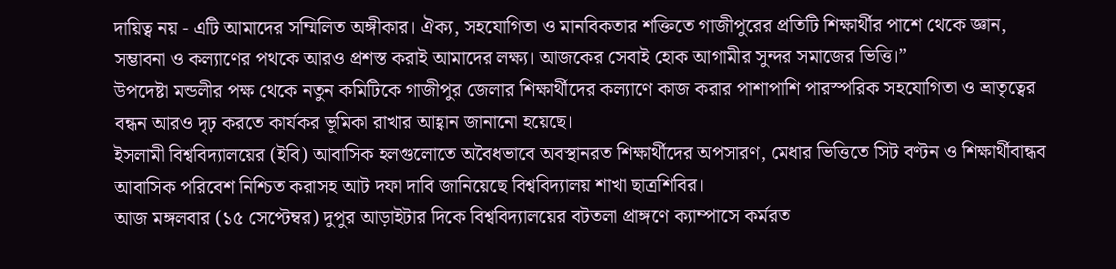দায়িত্ব নয় - এটি আমাদের সম্মিলিত অঙ্গীকার। ঐক্য, সহযোগিতা ও মানবিকতার শক্তিতে গাজীপুরের প্রতিটি শিক্ষার্থীর পাশে থেকে জ্ঞান, সম্ভাবনা ও কল্যাণের পথকে আরও প্রশস্ত করাই আমাদের লক্ষ্য। আজকের সেবাই হোক আগামীর সুন্দর সমাজের ভিত্তি।”
উপদেষ্টা মন্ডলীর পক্ষ থেকে নতুন কমিটিকে গাজীপুর জেলার শিক্ষার্থীদের কল্যাণে কাজ করার পাশাপাশি পারস্পরিক সহযোগিতা ও ভ্রাতৃত্বের বন্ধন আরও দৃঢ় করতে কার্যকর ভূমিকা রাখার আহ্বান জানানো হয়েছে।
ইসলামী বিশ্ববিদ্যালয়ের (ইবি) আবাসিক হলগুলোতে অবৈধভাবে অবস্থানরত শিক্ষার্থীদের অপসারণ, মেধার ভিত্তিতে সিট বণ্টন ও শিক্ষার্থীবান্ধব আবাসিক পরিবেশ নিশ্চিত করাসহ আট দফা দাবি জানিয়েছে বিশ্ববিদ্যালয় শাখা ছাত্রশিবির।
আজ মঙ্গলবার (১৫ সেপ্টেম্বর) দুপুর আড়াইটার দিকে বিশ্ববিদ্যালয়ের বটতলা প্রাঙ্গণে ক্যাম্পাসে কর্মরত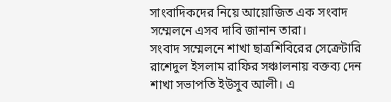সাংবাদিকদের নিয়ে আয়োজিত এক সংবাদ সম্মেলনে এসব দাবি জানান তারা।
সংবাদ সম্মেলনে শাখা ছাত্রশিবিরের সেক্রেটারি রাশেদুল ইসলাম রাফির সঞ্চালনায় বক্তব্য দেন শাখা সভাপতি ইউসুব আলী। এ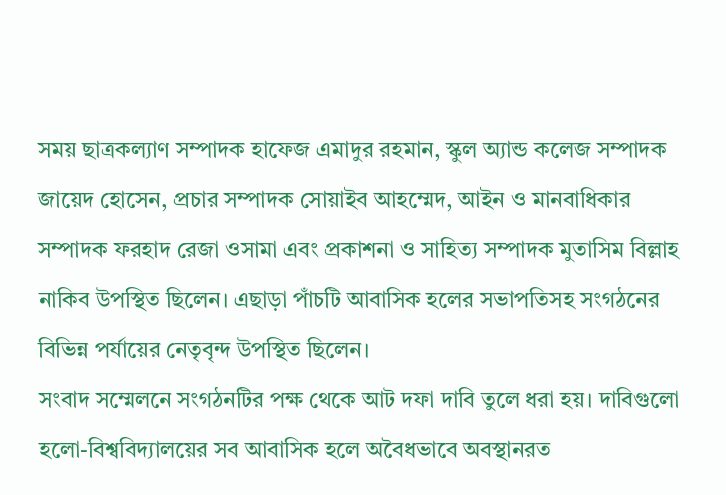সময় ছাত্রকল্যাণ সম্পাদক হাফেজ এমাদুর রহমান, স্কুল অ্যান্ড কলেজ সম্পাদক জায়েদ হোসেন, প্রচার সম্পাদক সোয়াইব আহম্মেদ, আইন ও মানবাধিকার সম্পাদক ফরহাদ রেজা ওসামা এবং প্রকাশনা ও সাহিত্য সম্পাদক মুতাসিম বিল্লাহ নাকিব উপস্থিত ছিলেন। এছাড়া পাঁচটি আবাসিক হলের সভাপতিসহ সংগঠনের বিভিন্ন পর্যায়ের নেতৃবৃন্দ উপস্থিত ছিলেন।
সংবাদ সম্মেলনে সংগঠনটির পক্ষ থেকে আট দফা দাবি তুলে ধরা হয়। দাবিগুলো হলো-বিশ্ববিদ্যালয়ের সব আবাসিক হলে অবৈধভাবে অবস্থানরত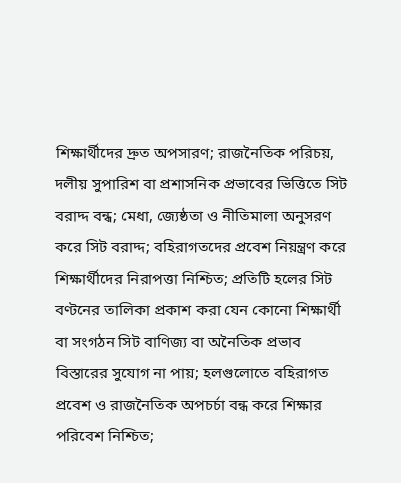শিক্ষার্থীদের দ্রুত অপসারণ; রাজনৈতিক পরিচয়, দলীয় সুপারিশ বা প্রশাসনিক প্রভাবের ভিত্তিতে সিট বরাদ্দ বন্ধ; মেধা, জ্যেষ্ঠতা ও নীতিমালা অনুসরণ করে সিট বরাদ্দ; বহিরাগতদের প্রবেশ নিয়ন্ত্রণ করে শিক্ষার্থীদের নিরাপত্তা নিশ্চিত; প্রতিটি হলের সিট বণ্টনের তালিকা প্রকাশ করা যেন কোনো শিক্ষার্থী বা সংগঠন সিট বাণিজ্য বা অনৈতিক প্রভাব বিস্তারের সুযোগ না পায়; হলগুলোতে বহিরাগত প্রবেশ ও রাজনৈতিক অপচর্চা বন্ধ করে শিক্ষার পরিবেশ নিশ্চিত;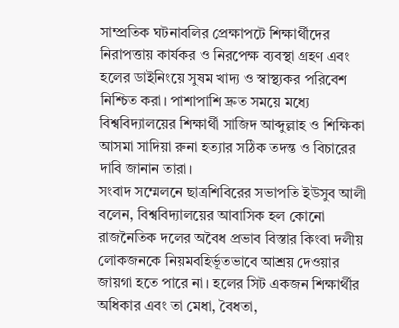সাম্প্রতিক ঘটনাবলির প্রেক্ষাপটে শিক্ষার্থীদের নিরাপত্তায় কার্যকর ও নিরপেক্ষ ব্যবস্থা গ্রহণ এবং হলের ডাইনিংয়ে সুষম খাদ্য ও স্বাস্থ্যকর পরিবেশ নিশ্চিত করা। পাশাপাশি দ্রুত সময়ে মধ্যে বিশ্ববিদ্যালয়ের শিক্ষার্থী সাজিদ আব্দুল্লাহ ও শিক্ষিকা আসমা সাদিয়া রুনা হত্যার সঠিক তদন্ত ও বিচারের দাবি জানান তারা।
সংবাদ সম্মেলনে ছাত্রশিবিরের সভাপতি ইউসুব আলী বলেন, বিশ্ববিদ্যালয়ের আবাসিক হল কোনো রাজনৈতিক দলের অবৈধ প্রভাব বিস্তার কিংবা দলীয় লোকজনকে নিয়মবহির্ভূতভাবে আশ্রয় দেওয়ার জায়গা হতে পারে না। হলের সিট একজন শিক্ষার্থীর অধিকার এবং তা মেধা, বৈধতা,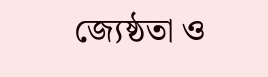জ্যেষ্ঠতা ও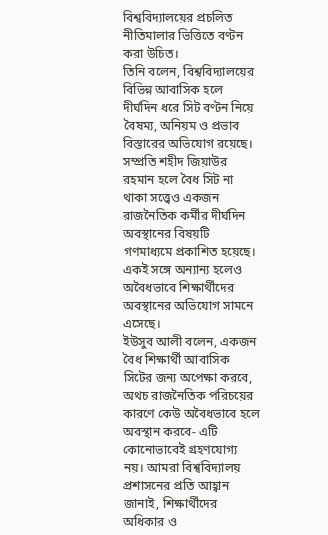বিশ্ববিদ্যালয়ের প্রচলিত নীতিমালার ভিত্তিতে বণ্টন করা উচিত।
তিনি বলেন, বিশ্ববিদ্যালয়ের বিভিন্ন আবাসিক হলে দীর্ঘদিন ধরে সিট বণ্টন নিয়ে বৈষম্য, অনিয়ম ও প্রভাব বিস্তারের অভিযোগ রয়েছে। সম্প্রতি শহীদ জিয়াউর রহমান হলে বৈধ সিট না থাকা সত্ত্বেও একজন রাজনৈতিক কর্মীর দীর্ঘদিন অবস্থানের বিষয়টি গণমাধ্যমে প্রকাশিত হয়েছে। একই সঙ্গে অন্যান্য হলেও অবৈধভাবে শিক্ষার্থীদের অবস্থানের অভিযোগ সামনে এসেছে।
ইউসুব আলী বলেন, একজন বৈধ শিক্ষার্থী আবাসিক সিটের জন্য অপেক্ষা করবে, অথচ রাজনৈতিক পরিচয়ের কারণে কেউ অবৈধভাবে হলে অবস্থান করবে- এটি কোনোভাবেই গ্রহণযোগ্য নয়। আমরা বিশ্ববিদ্যালয় প্রশাসনের প্রতি আহ্বান জানাই, শিক্ষার্থীদের অধিকার ও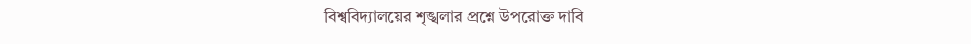বিশ্ববিদ্যালয়ের শৃঙ্খলার প্রশ্নে উপরোক্ত দাবি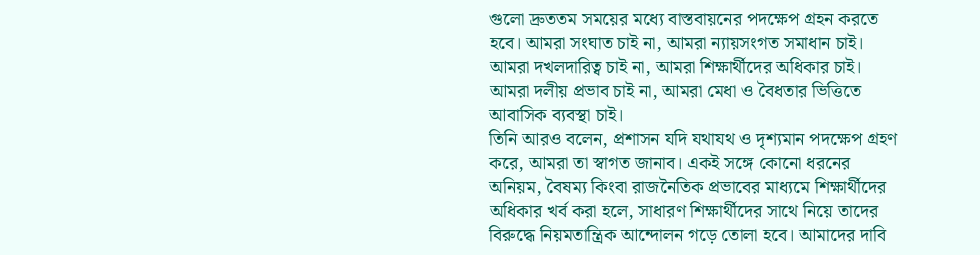গুলো দ্রুততম সময়ের মধ্যে বাস্তবায়নের পদক্ষেপ গ্রহন করতে হবে। আমরা সংঘাত চাই না, আমরা ন্যায়সংগত সমাধান চাই। আমরা দখলদারিত্ব চাই না, আমরা শিক্ষার্থীদের অধিকার চাই। আমরা দলীয় প্রভাব চাই না, আমরা মেধা ও বৈধতার ভিত্তিতে আবাসিক ব্যবস্থা চাই।
তিনি আরও বলেন, প্রশাসন যদি যথাযথ ও দৃশ্যমান পদক্ষেপ গ্রহণ করে, আমরা তা স্বাগত জানাব। একই সঙ্গে কোনো ধরনের অনিয়ম, বৈষম্য কিংবা রাজনৈতিক প্রভাবের মাধ্যমে শিক্ষার্থীদের অধিকার খর্ব করা হলে, সাধারণ শিক্ষার্থীদের সাথে নিয়ে তাদের বিরুদ্ধে নিয়মতান্ত্রিক আন্দোলন গড়ে তোলা হবে। আমাদের দাবি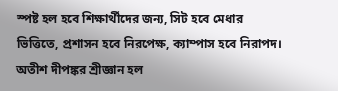স্পষ্ট হল হবে শিক্ষার্থীদের জন্য, সিট হবে মেধার ভিত্তিতে, প্রশাসন হবে নিরপেক্ষ, ক্যাম্পাস হবে নিরাপদ।
অতীশ দীপঙ্কর শ্রীজ্ঞান হল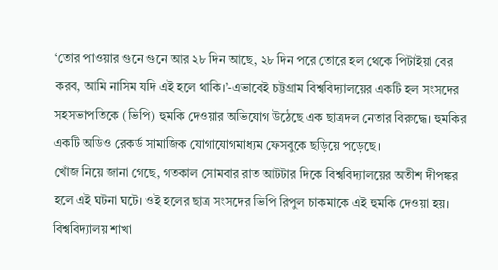‘তোর পাওয়ার গুনে গুনে আর ২৮ দিন আছে, ২৮ দিন পরে তোরে হল থেকে পিটাইয়া বের করব, আমি নাসিম যদি এই হলে থাকি।’-এভাবেই চট্টগ্রাম বিশ্ববিদ্যালয়ের একটি হল সংসদের সহসভাপতিকে (ভিপি) হুমকি দেওয়ার অভিযোগ উঠেছে এক ছাত্রদল নেতার বিরুদ্ধে। হুমকির একটি অডিও রেকর্ড সামাজিক যোগাযোগমাধ্যম ফেসবুকে ছড়িয়ে পড়েছে।
খোঁজ নিয়ে জানা গেছে, গতকাল সোমবার রাত আটটার দিকে বিশ্ববিদ্যালয়ের অতীশ দীপঙ্কর হলে এই ঘটনা ঘটে। ওই হলের ছাত্র সংসদের ভিপি রিপুল চাকমাকে এই হুমকি দেওয়া হয়। বিশ্ববিদ্যালয় শাখা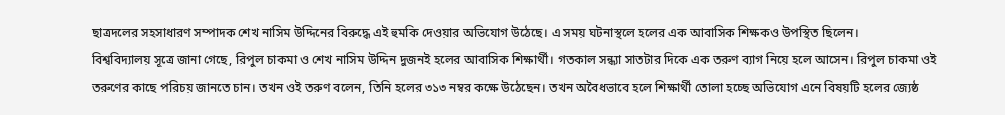ছাত্রদলের সহসাধারণ সম্পাদক শেখ নাসিম উদ্দিনের বিরুদ্ধে এই হুমকি দেওয়ার অভিযোগ উঠেছে। এ সময় ঘটনাস্থলে হলের এক আবাসিক শিক্ষকও উপস্থিত ছিলেন।
বিশ্ববিদ্যালয় সূত্রে জানা গেছে, রিপুল চাকমা ও শেখ নাসিম উদ্দিন দুজনই হলের আবাসিক শিক্ষার্থী। গতকাল সন্ধ্যা সাতটার দিকে এক তরুণ ব্যাগ নিয়ে হলে আসেন। রিপুল চাকমা ওই তরুণের কাছে পরিচয় জানতে চান। তখন ওই তরুণ বলেন, তিনি হলের ৩১৩ নম্বর কক্ষে উঠেছেন। তখন অবৈধভাবে হলে শিক্ষার্থী তোলা হচ্ছে অভিযোগ এনে বিষয়টি হলের জ্যেষ্ঠ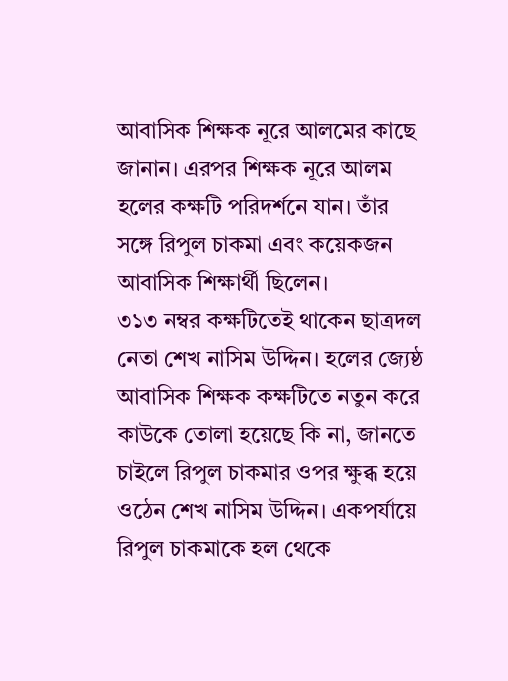আবাসিক শিক্ষক নূরে আলমের কাছে জানান। এরপর শিক্ষক নূরে আলম হলের কক্ষটি পরিদর্শনে যান। তাঁর সঙ্গে রিপুল চাকমা এবং কয়েকজন আবাসিক শিক্ষার্থী ছিলেন।
৩১৩ নম্বর কক্ষটিতেই থাকেন ছাত্রদল নেতা শেখ নাসিম উদ্দিন। হলের জ্যেষ্ঠ আবাসিক শিক্ষক কক্ষটিতে নতুন করে কাউকে তোলা হয়েছে কি না, জানতে চাইলে রিপুল চাকমার ওপর ক্ষুব্ধ হয়ে ওঠেন শেখ নাসিম উদ্দিন। একপর্যায়ে রিপুল চাকমাকে হল থেকে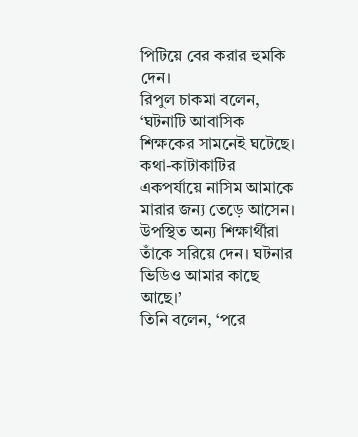পিটিয়ে বের করার হুমকি দেন।
রিপুল চাকমা বলেন, ‘ঘটনাটি আবাসিক শিক্ষকের সামনেই ঘটেছে। কথা-কাটাকাটির একপর্যায়ে নাসিম আমাকে মারার জন্য তেড়ে আসেন। উপস্থিত অন্য শিক্ষার্থীরা তাঁকে সরিয়ে দেন। ঘটনার ভিডিও আমার কাছে আছে।’
তিনি বলেন, ‘পরে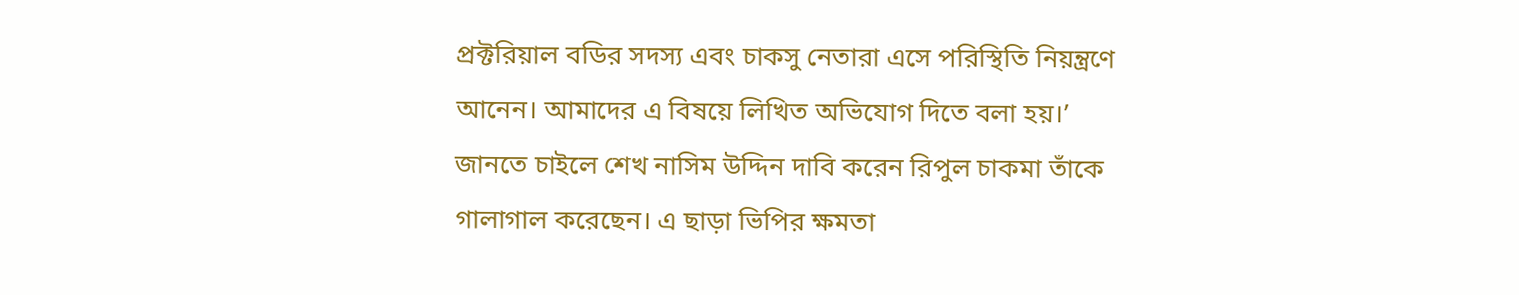প্রক্টরিয়াল বডির সদস্য এবং চাকসু নেতারা এসে পরিস্থিতি নিয়ন্ত্রণে আনেন। আমাদের এ বিষয়ে লিখিত অভিযোগ দিতে বলা হয়।’
জানতে চাইলে শেখ নাসিম উদ্দিন দাবি করেন রিপুল চাকমা তাঁকে গালাগাল করেছেন। এ ছাড়া ভিপির ক্ষমতা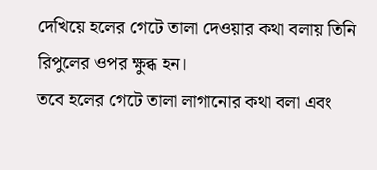দেখিয়ে হলের গেটে তালা দেওয়ার কথা বলায় তিনি রিপুলের ওপর ক্ষুব্ধ হন।
তবে হলের গেটে তালা লাগানোর কথা বলা এবং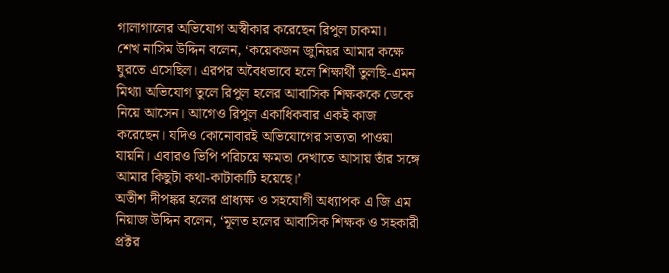গালাগালের অভিযোগ অস্বীকার করেছেন রিপুল চাকমা।
শেখ নাসিম উদ্দিন বলেন, ‘কয়েকজন জুনিয়র আমার কক্ষে ঘুরতে এসেছিল। এরপর অবৈধভাবে হলে শিক্ষার্থী তুলছি-এমন মিথ্যা অভিযোগ তুলে রিপুল হলের আবাসিক শিক্ষককে ডেকে নিয়ে আসেন। আগেও রিপুল একাধিকবার একই কাজ করেছেন। যদিও কোনোবারই অভিযোগের সত্যতা পাওয়া যায়নি। এবারও ভিপি পরিচয়ে ক্ষমতা দেখাতে আসায় তাঁর সঙ্গে আমার কিছুটা কথা-কাটাকাটি হয়েছে।’
অতীশ দীপঙ্কর হলের প্রাধ্যক্ষ ও সহযোগী অধ্যাপক এ জি এম নিয়াজ উদ্দিন বলেন, ‘মূলত হলের আবাসিক শিক্ষক ও সহকারী প্রক্টর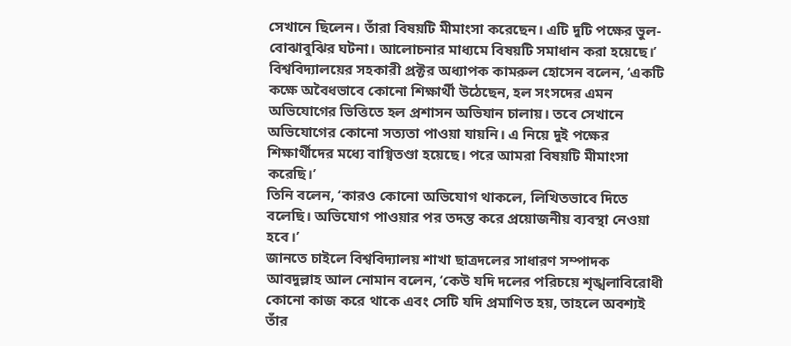সেখানে ছিলেন। তাঁরা বিষয়টি মীমাংসা করেছেন। এটি দুটি পক্ষের ভুল-বোঝাবুঝির ঘটনা। আলোচনার মাধ্যমে বিষয়টি সমাধান করা হয়েছে।’
বিশ্ববিদ্যালয়ের সহকারী প্রক্টর অধ্যাপক কামরুল হোসেন বলেন, ‘একটি কক্ষে অবৈধভাবে কোনো শিক্ষার্থী উঠেছেন, হল সংসদের এমন অভিযোগের ভিত্তিতে হল প্রশাসন অভিযান চালায়। তবে সেখানে অভিযোগের কোনো সত্যতা পাওয়া যায়নি। এ নিয়ে দুই পক্ষের শিক্ষার্থীদের মধ্যে বাগ্বিতণ্ডা হয়েছে। পরে আমরা বিষয়টি মীমাংসা করেছি।’
তিনি বলেন, ‘কারও কোনো অভিযোগ থাকলে, লিখিতভাবে দিতে বলেছি। অভিযোগ পাওয়ার পর তদন্ত করে প্রয়োজনীয় ব্যবস্থা নেওয়া হবে।’
জানতে চাইলে বিশ্ববিদ্যালয় শাখা ছাত্রদলের সাধারণ সম্পাদক আবদুল্লাহ আল নোমান বলেন, ‘কেউ যদি দলের পরিচয়ে শৃঙ্খলাবিরোধী কোনো কাজ করে থাকে এবং সেটি যদি প্রমাণিত হয়, তাহলে অবশ্যই তাঁর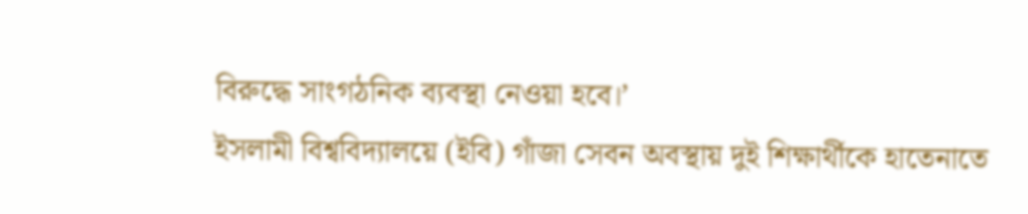বিরুদ্ধে সাংগঠনিক ব্যবস্থা নেওয়া হবে।’
ইসলামী বিশ্ববিদ্যালয়ে (ইবি) গাঁজা সেবন অবস্থায় দুই শিক্ষার্থীকে হাতেনাতে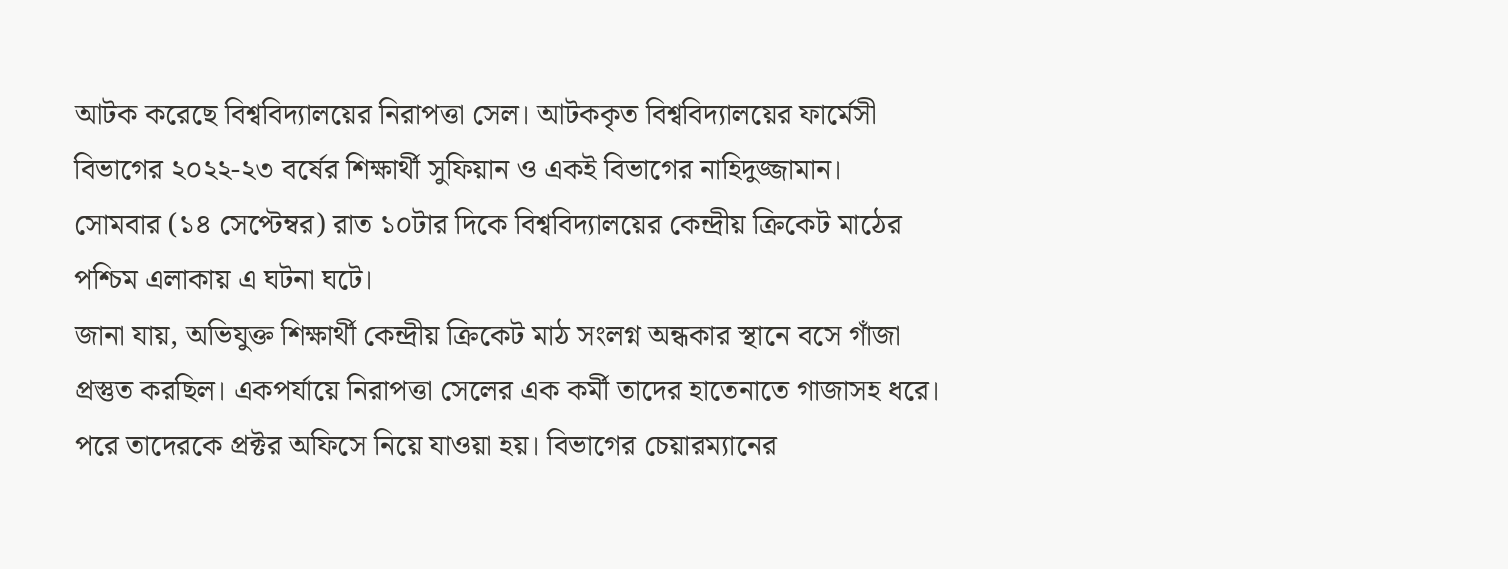আটক করেছে বিশ্ববিদ্যালয়ের নিরাপত্তা সেল। আটককৃত বিশ্ববিদ্যালয়ের ফার্মেসী বিভাগের ২০২২-২৩ বর্ষের শিক্ষার্থী সুফিয়ান ও একই বিভাগের নাহিদুজ্জামান।
সোমবার (১৪ সেপ্টেম্বর) রাত ১০টার দিকে বিশ্ববিদ্যালয়ের কেন্দ্রীয় ক্রিকেট মাঠের পশ্চিম এলাকায় এ ঘটনা ঘটে।
জানা যায়, অভিযুক্ত শিক্ষার্থী কেন্দ্রীয় ক্রিকেট মাঠ সংলগ্ন অন্ধকার স্থানে বসে গাঁজা প্রস্তুত করছিল। একপর্যায়ে নিরাপত্তা সেলের এক কর্মী তাদের হাতেনাতে গাজাসহ ধরে। পরে তাদেরকে প্রক্টর অফিসে নিয়ে যাওয়া হয়। বিভাগের চেয়ারম্যানের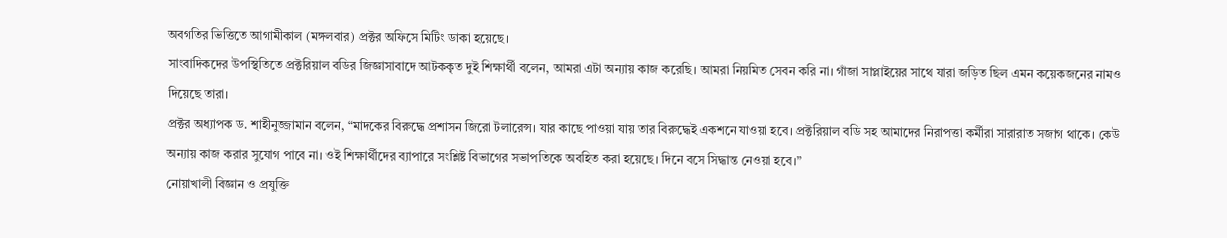অবগতির ভিত্তিতে আগামীকাল (মঙ্গলবার) প্রক্টর অফিসে মিটিং ডাকা হয়েছে।
সাংবাদিকদের উপস্থিতিতে প্রক্টরিয়াল বডির জিজ্ঞাসাবাদে আটককৃত দুই শিক্ষার্থী বলেন, আমরা এটা অন্যায় কাজ করেছি। আমরা নিয়মিত সেবন করি না। গাঁজা সাপ্লাইয়ের সাথে যারা জড়িত ছিল এমন কয়েকজনের নামও দিয়েছে তারা।
প্রক্টর অধ্যাপক ড. শাহীনুজ্জামান বলেন, “মাদকের বিরুদ্ধে প্রশাসন জিরো টলারেন্স। যার কাছে পাওয়া যায় তার বিরুদ্ধেই একশনে যাওয়া হবে। প্রক্টরিয়াল বডি সহ আমাদের নিরাপত্তা কর্মীরা সারারাত সজাগ থাকে। কেউ অন্যায় কাজ করার সুযোগ পাবে না। ওই শিক্ষার্থীদের ব্যাপারে সংশ্লিষ্ট বিভাগের সভাপতিকে অবহিত করা হয়েছে। দিনে বসে সিদ্ধান্ত নেওয়া হবে।”
নোয়াখালী বিজ্ঞান ও প্রযুক্তি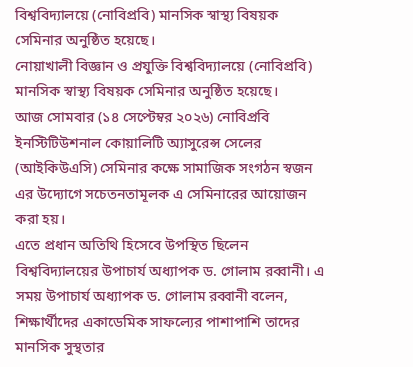বিশ্ববিদ্যালয়ে (নোবিপ্রবি) মানসিক স্বাস্থ্য বিষয়ক সেমিনার অনুষ্ঠিত হয়েছে।
নোয়াখালী বিজ্ঞান ও প্রযুক্তি বিশ্ববিদ্যালয়ে (নোবিপ্রবি) মানসিক স্বাস্থ্য বিষয়ক সেমিনার অনুষ্ঠিত হয়েছে।
আজ সোমবার (১৪ সেপ্টেম্বর ২০২৬) নোবিপ্রবি ইনস্টিটিউশনাল কোয়ালিটি অ্যাসুরেন্স সেলের (আইকিউএসি) সেমিনার কক্ষে সামাজিক সংগঠন স্বজন এর উদ্যোগে সচেতনতামূলক এ সেমিনারের আয়োজন করা হয়।
এতে প্রধান অতিথি হিসেবে উপস্থিত ছিলেন বিশ্ববিদ্যালয়ের উপাচার্য অধ্যাপক ড. গোলাম রব্বানী। এ সময় উপাচার্য অধ্যাপক ড. গোলাম রব্বানী বলেন, শিক্ষার্থীদের একাডেমিক সাফল্যের পাশাপাশি তাদের মানসিক সুস্থতার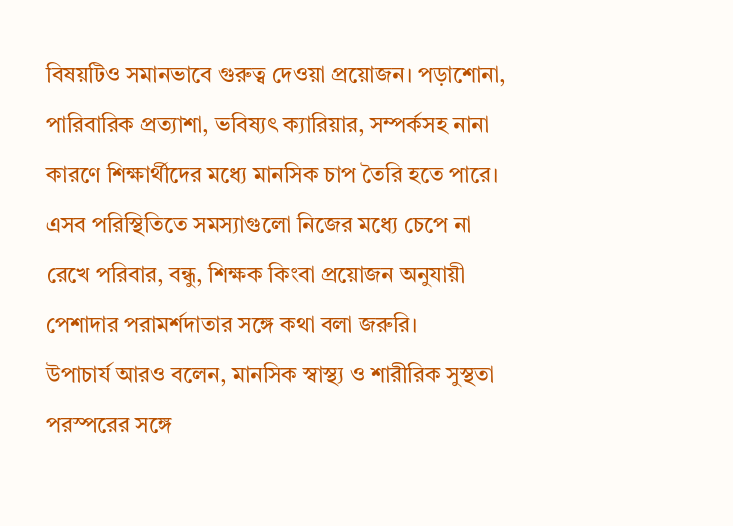বিষয়টিও সমানভাবে গুরুত্ব দেওয়া প্রয়োজন। পড়াশোনা, পারিবারিক প্রত্যাশা, ভবিষ্যৎ ক্যারিয়ার, সম্পর্কসহ নানা কারণে শিক্ষার্থীদের মধ্যে মানসিক চাপ তৈরি হতে পারে। এসব পরিস্থিতিতে সমস্যাগুলো নিজের মধ্যে চেপে না রেখে পরিবার, বন্ধু, শিক্ষক কিংবা প্রয়োজন অনুযায়ী পেশাদার পরামর্শদাতার সঙ্গে কথা বলা জরুরি।
উপাচার্য আরও বলেন, মানসিক স্বাস্থ্য ও শারীরিক সুস্থতা পরস্পরের সঙ্গে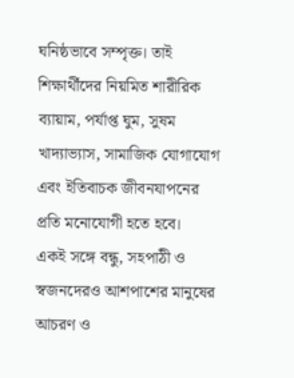ঘনিষ্ঠভাবে সম্পৃক্ত। তাই শিক্ষার্থীদের নিয়মিত শারীরিক ব্যায়াম, পর্যাপ্ত ঘুম, সুষম খাদ্যাভ্যাস, সামাজিক যোগাযোগ এবং ইতিবাচক জীবনযাপনের প্রতি মনোযোগী হতে হবে।
একই সঙ্গে বন্ধু, সহপাঠী ও স্বজনদেরও আশপাশের মানুষের আচরণ ও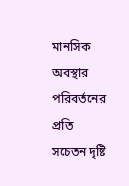মানসিক অবস্থার পরিবর্তনের প্রতি সচেতন দৃষ্টি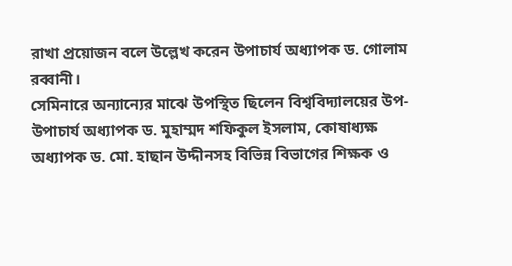রাখা প্রয়োজন বলে উল্লেখ করেন উপাচার্য অধ্যাপক ড. গোলাম রব্বানী।
সেমিনারে অন্যান্যের মাঝে উপস্থিত ছিলেন বিশ্ববিদ্যালয়ের উপ-উপাচার্য অধ্যাপক ড. মুহাম্মদ শফিকুল ইসলাম, কোষাধ্যক্ষ অধ্যাপক ড. মো. হাছান উদ্দীনসহ বিভিন্ন বিভাগের শিক্ষক ও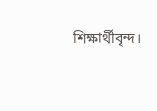শিক্ষার্থীবৃন্দ।